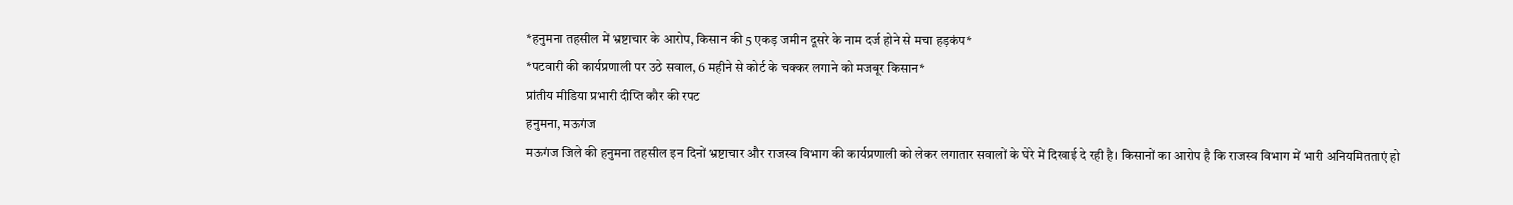*हनुमना तहसील में भ्रष्टाचार के आरोप, किसान की 5 एकड़ जमीन दूसरे के नाम दर्ज होने से मचा हड़कंप*
*पटवारी की कार्यप्रणाली पर उठे सवाल, 6 महीने से कोर्ट के चक्कर लगाने को मजबूर किसान*
प्रांतीय मीडिया प्रभारी दीप्ति कौर की रपट
हनुमना, मऊगंज
मऊगंज जिले की हनुमना तहसील इन दिनों भ्रष्टाचार और राजस्व विभाग की कार्यप्रणाली को लेकर लगातार सवालों के घेरे में दिखाई दे रही है। किसानों का आरोप है कि राजस्व विभाग में भारी अनियमितताएं हो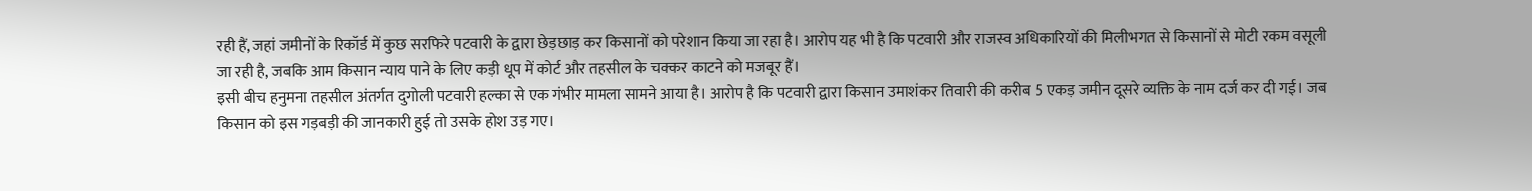रही हैं, जहां जमीनों के रिकॉर्ड में कुछ सरफिरे पटवारी के द्वारा छेड़छाड़ कर किसानों को परेशान किया जा रहा है। आरोप यह भी है कि पटवारी और राजस्व अधिकारियों की मिलीभगत से किसानों से मोटी रकम वसूली जा रही है, जबकि आम किसान न्याय पाने के लिए कड़ी धूप में कोर्ट और तहसील के चक्कर काटने को मजबूर हैं।
इसी बीच हनुमना तहसील अंतर्गत दुगोली पटवारी हल्का से एक गंभीर मामला सामने आया है। आरोप है कि पटवारी द्वारा किसान उमाशंकर तिवारी की करीब 5 एकड़ जमीन दूसरे व्यक्ति के नाम दर्ज कर दी गई। जब किसान को इस गड़बड़ी की जानकारी हुई तो उसके होश उड़ गए।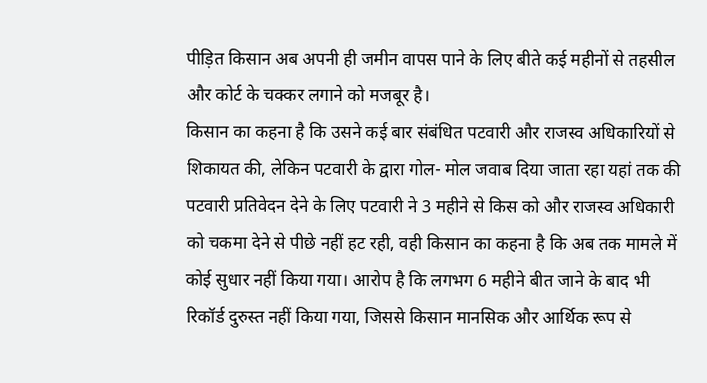पीड़ित किसान अब अपनी ही जमीन वापस पाने के लिए बीते कई महीनों से तहसील और कोर्ट के चक्कर लगाने को मजबूर है।
किसान का कहना है कि उसने कई बार संबंधित पटवारी और राजस्व अधिकारियों से शिकायत की, लेकिन पटवारी के द्वारा गोल- मोल जवाब दिया जाता रहा यहां तक की पटवारी प्रतिवेदन देने के लिए पटवारी ने 3 महीने से किस को और राजस्व अधिकारी को चकमा देने से पीछे नहीं हट रही, वही किसान का कहना है कि अब तक मामले में कोई सुधार नहीं किया गया। आरोप है कि लगभग 6 महीने बीत जाने के बाद भी रिकॉर्ड दुरुस्त नहीं किया गया, जिससे किसान मानसिक और आर्थिक रूप से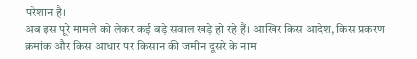परेशान है।
अब इस पूरे मामले को लेकर कई बड़े सवाल खड़े हो रहे हैं। आखिर किस आदेश, किस प्रकरण क्रमांक और किस आधार पर किसान की जमीन दूसरे के नाम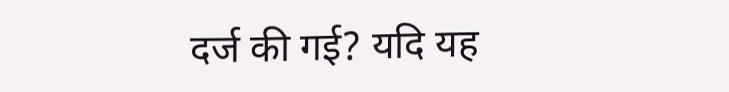दर्ज की गई? यदि यह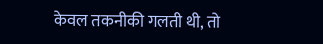केवल तकनीकी गलती थी, तो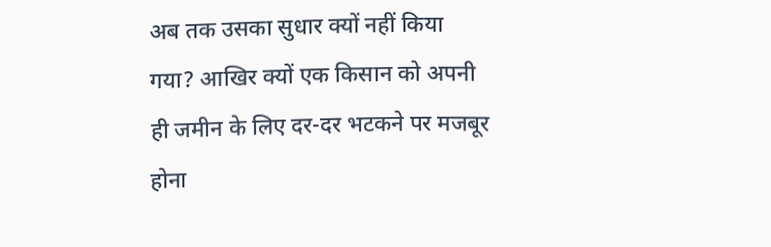अब तक उसका सुधार क्यों नहीं किया गया? आखिर क्यों एक किसान को अपनी ही जमीन के लिए दर-दर भटकने पर मजबूर होना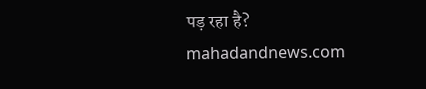पड़ रहा है?
mahadandnews.com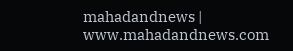mahadandnews | www.mahadandnews.com